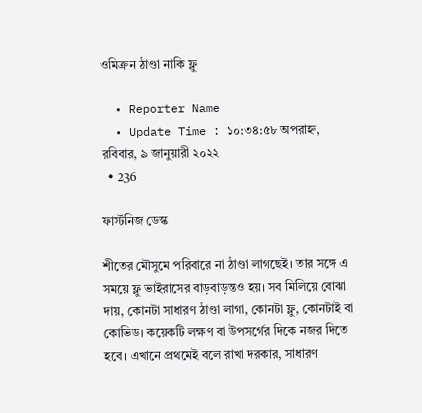ওমিক্রন ঠাণ্ডা নাকি ফ্লু

  • Reporter Name
  • Update Time : ১০:৩৪:৫৮ অপরাহ্ন, রবিবার, ৯ জানুয়ারী ২০২২
  • 236

ফার্স্টনিজ ডেস্ক

শীতের মৌসুমে পরিবারে না ঠাণ্ডা লাগছেই। তার সঙ্গে এ সময়ে ফ্লু ভাইরাসের বাড়বাড়ন্তও হয়। সব মিলিয়ে বোঝা দায়, কোনটা সাধারণ ঠাণ্ডা লাগা, কোনটা ফ্লু, কোনটাই বা কোভিড। কয়েকটি লক্ষণ বা উপসর্গের দিকে নজর দিতে হবে। এখানে প্রথমেই বলে রাখা দরকার, সাধারণ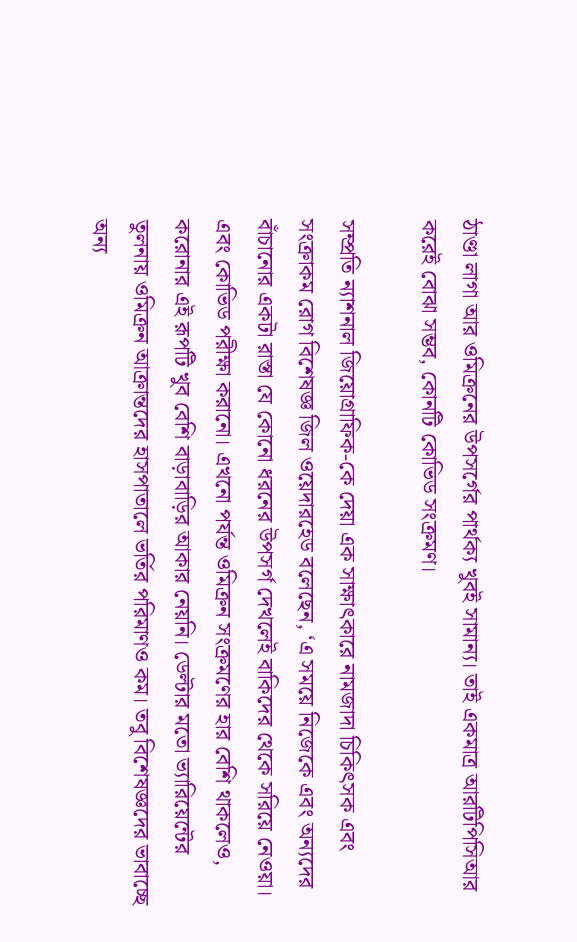ঠাণ্ডা লাগা আর ওমিক্রনের উপসর্গের পার্থক্য খুবই সামান্য। তাই একমাত্র আরটিপিসিআর করেই বোঝা সম্ভব, কোনটি কোভিড সংক্রমণ।

সম্প্রতি ন্যাশনাল জিয়োগ্রাফিক-কে দেয়া এক সাক্ষাৎকারে নামজাদা চিকিৎসক এবং সংক্রাকম রোগ বিশেষজ্ঞ জিল ওয়েদারহেড বলেছেন, ‘এ সময়ে নিজেকে এবং অন্যদের বাঁচানোর একটা রাস্তা যে কোনো ধরনের উপসর্গ দেখলেই বাকিদের থেকে সরিয়ে নেওয়া। এবং কোভিড পরীক্ষা করানো। এখনো পর্যন্ত ওমিক্রন সংক্রমণের হার বেশি থাকলেও, করোনার এই রূপটি খুব বেশি বাড়াবাড়ির আকার নেয়নি। ডেল্টার মতো ভ্যারিয়েন্টের তুলনায় ওমিক্রন আক্রান্তদের হাসপাতালে ভর্তির পরিমাণও কম। তবু বিশেষজ্ঞদের ভাবাচ্ছে অন্য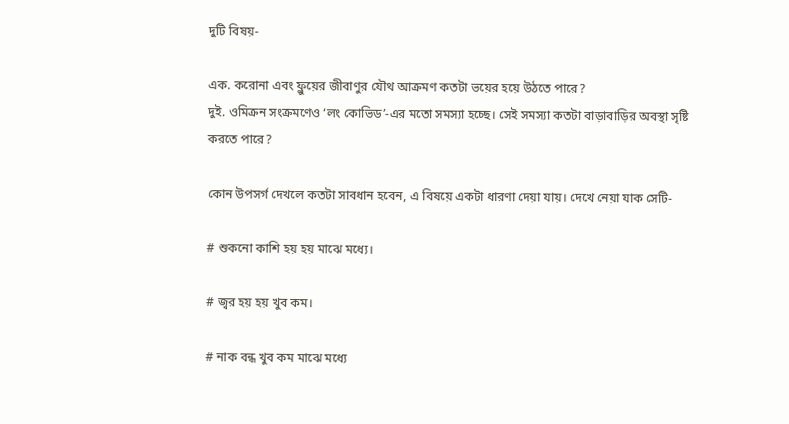দুটি বিষয়-

এক. করোনা এবং ফ্লুয়ের জীবাণুর যৌথ আক্রমণ কতটা ভয়ের হয়ে উঠতে পারে?
দুই. ওমিক্রন সংক্রমণেও ‘লং কোভিড’-এর মতো সমস্যা হচ্ছে। সেই সমস্যা কতটা বাড়াবাড়ির অবস্থা সৃষ্টি করতে পারে?

কোন উপসর্গ দেখলে কতটা সাবধান হবেন, এ বিষয়ে একটা ধারণা দেয়া যায়। দেখে নেয়া যাক সেটি-

# শুকনো কাশি হয় হয় মাঝে মধ্যে।

# জ্বর হয় হয় খুব কম।

# নাক বন্ধ খুব কম মাঝে মধ্যে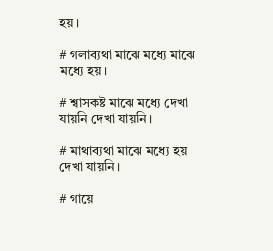হয়।

# গলাব্যথা মাঝে মধ্যে মাঝে মধ্যে হয়।

# শ্বাসকষ্ট মাঝে মধ্যে দেখা যায়নি দেখা যায়নি।

# মাথাব্যথা মাঝে মধ্যে হয় দেখা যায়নি।

# গায়ে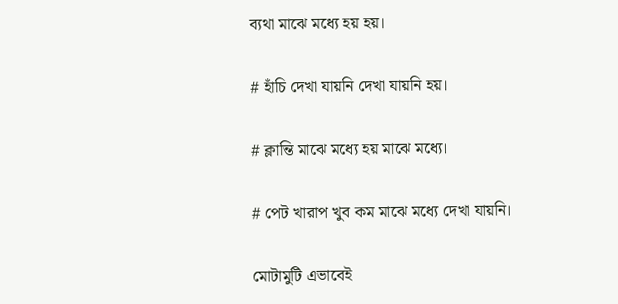ব্যথা মাঝে মধ্যে হয় হয়।

# হাঁচি দেখা যায়নি দেখা যায়নি হয়।

# ক্লান্তি মাঝে মধ্যে হয় মাঝে মধ্যে।

# পেট খারাপ খুব কম মাঝে মধ্যে দেখা যায়নি।

মোটামুটি এভাবেই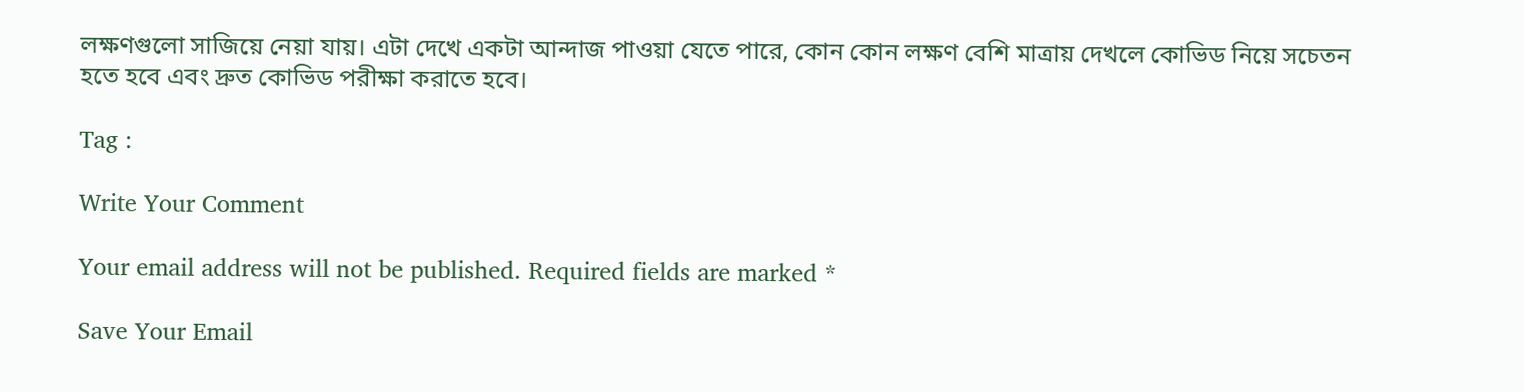লক্ষণগুলো সাজিয়ে নেয়া যায়। এটা দেখে একটা আন্দাজ পাওয়া যেতে পারে, কোন কোন লক্ষণ বেশি মাত্রায় দেখলে কোভিড নিয়ে সচেতন হতে হবে এবং দ্রুত কোভিড পরীক্ষা করাতে হবে।

Tag :

Write Your Comment

Your email address will not be published. Required fields are marked *

Save Your Email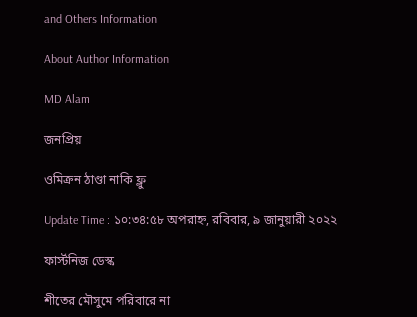and Others Information

About Author Information

MD Alam

জনপ্রিয়

ওমিক্রন ঠাণ্ডা নাকি ফ্লু

Update Time : ১০:৩৪:৫৮ অপরাহ্ন, রবিবার, ৯ জানুয়ারী ২০২২

ফার্স্টনিজ ডেস্ক

শীতের মৌসুমে পরিবারে না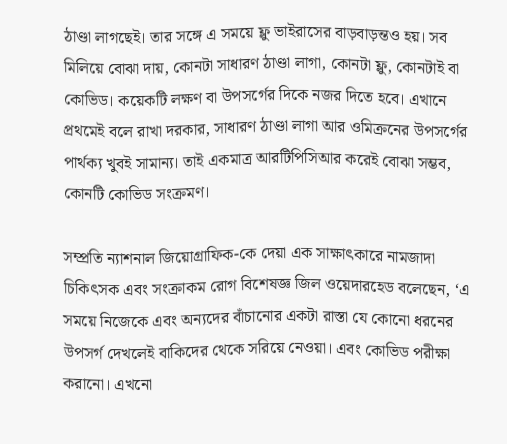ঠাণ্ডা লাগছেই। তার সঙ্গে এ সময়ে ফ্লু ভাইরাসের বাড়বাড়ন্তও হয়। সব মিলিয়ে বোঝা দায়, কোনটা সাধারণ ঠাণ্ডা লাগা, কোনটা ফ্লু, কোনটাই বা কোভিড। কয়েকটি লক্ষণ বা উপসর্গের দিকে নজর দিতে হবে। এখানে প্রথমেই বলে রাখা দরকার, সাধারণ ঠাণ্ডা লাগা আর ওমিক্রনের উপসর্গের পার্থক্য খুবই সামান্য। তাই একমাত্র আরটিপিসিআর করেই বোঝা সম্ভব, কোনটি কোভিড সংক্রমণ।

সম্প্রতি ন্যাশনাল জিয়োগ্রাফিক-কে দেয়া এক সাক্ষাৎকারে নামজাদা চিকিৎসক এবং সংক্রাকম রোগ বিশেষজ্ঞ জিল ওয়েদারহেড বলেছেন, ‘এ সময়ে নিজেকে এবং অন্যদের বাঁচানোর একটা রাস্তা যে কোনো ধরনের উপসর্গ দেখলেই বাকিদের থেকে সরিয়ে নেওয়া। এবং কোভিড পরীক্ষা করানো। এখনো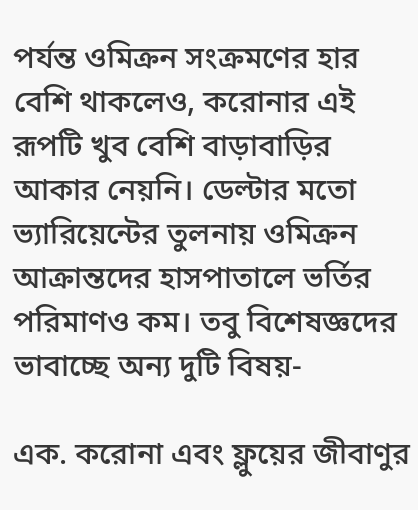পর্যন্ত ওমিক্রন সংক্রমণের হার বেশি থাকলেও, করোনার এই রূপটি খুব বেশি বাড়াবাড়ির আকার নেয়নি। ডেল্টার মতো ভ্যারিয়েন্টের তুলনায় ওমিক্রন আক্রান্তদের হাসপাতালে ভর্তির পরিমাণও কম। তবু বিশেষজ্ঞদের ভাবাচ্ছে অন্য দুটি বিষয়-

এক. করোনা এবং ফ্লুয়ের জীবাণুর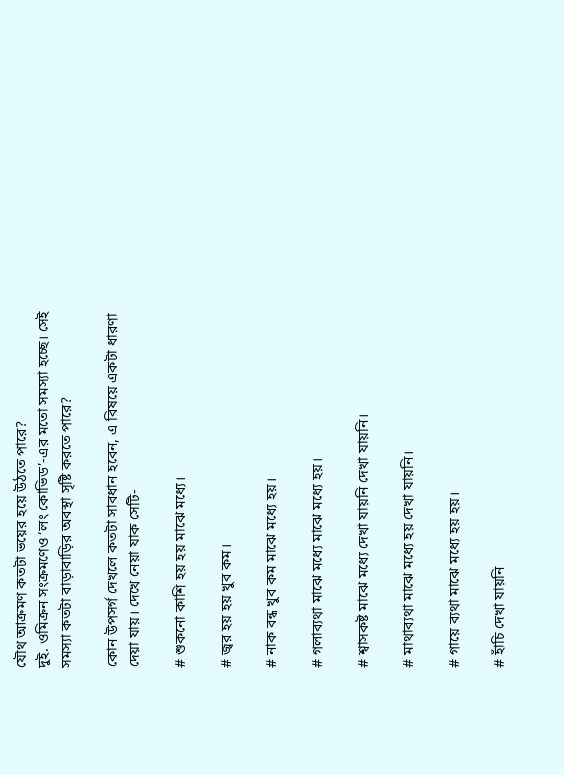যৌথ আক্রমণ কতটা ভয়ের হয়ে উঠতে পারে?
দুই. ওমিক্রন সংক্রমণেও ‘লং কোভিড’-এর মতো সমস্যা হচ্ছে। সেই সমস্যা কতটা বাড়াবাড়ির অবস্থা সৃষ্টি করতে পারে?

কোন উপসর্গ দেখলে কতটা সাবধান হবেন, এ বিষয়ে একটা ধারণা দেয়া যায়। দেখে নেয়া যাক সেটি-

# শুকনো কাশি হয় হয় মাঝে মধ্যে।

# জ্বর হয় হয় খুব কম।

# নাক বন্ধ খুব কম মাঝে মধ্যে হয়।

# গলাব্যথা মাঝে মধ্যে মাঝে মধ্যে হয়।

# শ্বাসকষ্ট মাঝে মধ্যে দেখা যায়নি দেখা যায়নি।

# মাথাব্যথা মাঝে মধ্যে হয় দেখা যায়নি।

# গায়ে ব্যথা মাঝে মধ্যে হয় হয়।

# হাঁচি দেখা যায়নি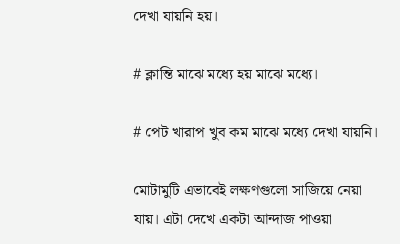দেখা যায়নি হয়।

# ক্লান্তি মাঝে মধ্যে হয় মাঝে মধ্যে।

# পেট খারাপ খুব কম মাঝে মধ্যে দেখা যায়নি।

মোটামুটি এভাবেই লক্ষণগুলো সাজিয়ে নেয়া যায়। এটা দেখে একটা আন্দাজ পাওয়া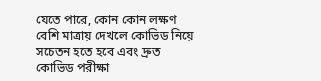যেতে পারে, কোন কোন লক্ষণ বেশি মাত্রায় দেখলে কোভিড নিয়ে সচেতন হতে হবে এবং দ্রুত কোভিড পরীক্ষা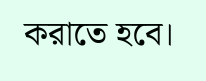করাতে হবে।